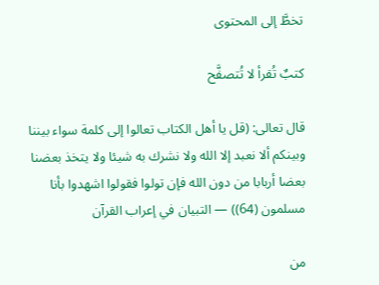تخطَّ إلى المحتوى

كتبٌ تُقرأ لا تُتصفَّح

قال تعالى: (قل يا أهل الكتاب تعالوا إلى كلمة سواء بيننا وبينكم ألا نعبد إلا الله ولا نشرك به شيئا ولا يتخذ بعضنا بعضا أربابا من دون الله فإن تولوا فقولوا اشهدوا بأنا مسلمون (64)) — التبيان في إعراب القرآن

من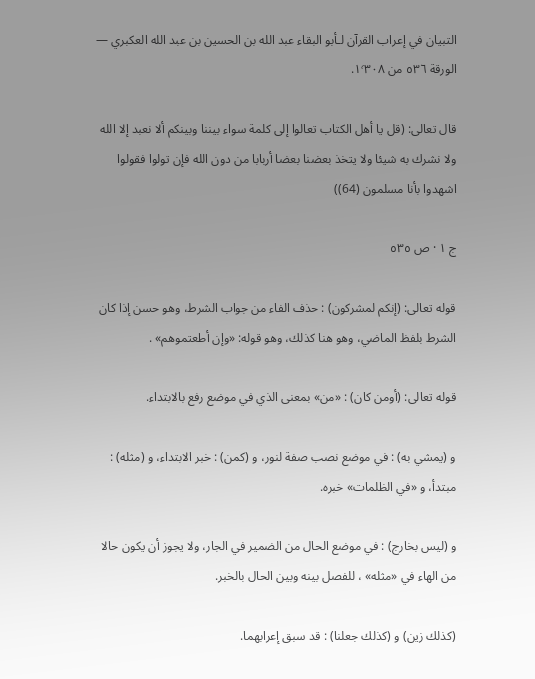التبيان في إعراب القرآن لـأبو البقاء عبد الله بن الحسين بن عبد الله العكبري — الورقة ٥٣٦ من ١٬٣٠٨.

قال تعالى: (قل يا أهل الكتاب تعالوا إلى كلمة سواء بيننا وبينكم ألا نعبد إلا الله ولا نشرك به شيئا ولا يتخذ بعضنا بعضا أربابا من دون الله فإن تولوا فقولوا اشهدوا بأنا مسلمون (64))

ج ١ · ص ٥٣٥

قوله تعالى: (إنكم لمشركون) : حذف الفاء من جواب الشرط، وهو حسن إذا كان الشرط بلفظ الماضي، وهو هنا كذلك، وهو قوله: «وإن أطعتموهم» .

قوله تعالى: (أومن كان) : «من» بمعنى الذي في موضع رفع بالابتداء.

و (يمشي به) : في موضع نصب صفة لنور، و (كمن) : خبر الابتداء، و (مثله) : مبتدأ، و «في الظلمات» خبره.

و (ليس بخارج) : في موضع الحال من الضمير في الجار، ولا يجوز أن يكون حالا من الهاء في «مثله» ، للفصل بينه وبين الحال بالخبر.

(كذلك زين) و (كذلك جعلنا) : قد سبق إعرابهما.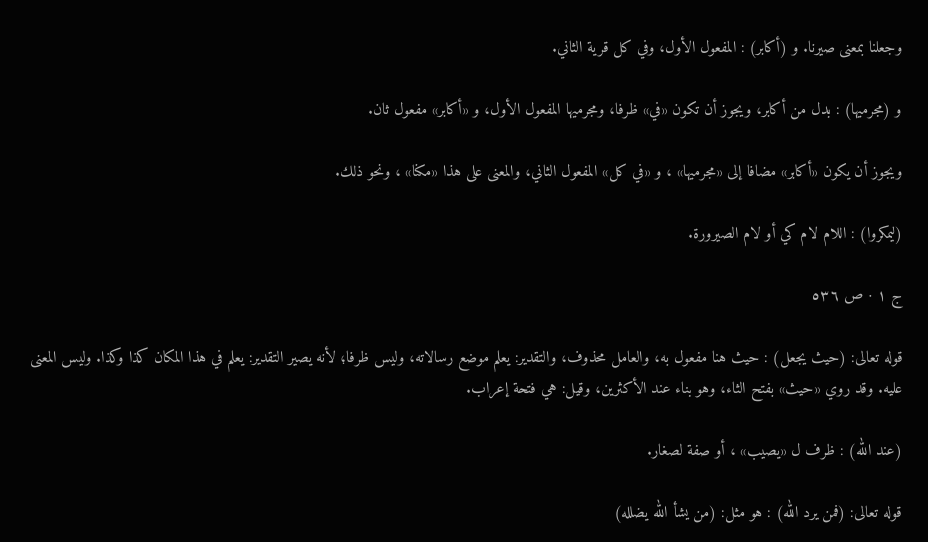وجعلنا بمعنى صيرنا. و (أكابر) : المفعول الأول، وفي كل قرية الثاني.

و (مجرميها) : بدل من أكابر، ويجوز أن تكون «في» ظرفا، ومجرميها المفعول الأول، و «أكابر» مفعول ثان.

ويجوز أن يكون «أكابر» مضافا إلى «مجرميها» ، و «في كل» المفعول الثاني، والمعنى على هذا «مكنا» ، ونحو ذلك.

(ليمكروا) : اللام لام كي أو لام الصيرورة.

ج ١ · ص ٥٣٦

قوله تعالى: (حيث يجعل) : حيث هنا مفعول به، والعامل محذوف، والتقدير: يعلم موضع رسالاته، وليس ظرفا؛ لأنه يصير التقدير: يعلم في هذا المكان كذا وكذا. وليس المعنى عليه. وقد روي «حيث» بفتح الثاء، وهو بناء عند الأكثرين، وقيل: هي فتحة إعراب.

(عند الله) : ظرف ل «يصيب» ، أو صفة لصغار.

قوله تعالى: (فمن يرد الله) : هو مثل: (من يشأ الله يضلله)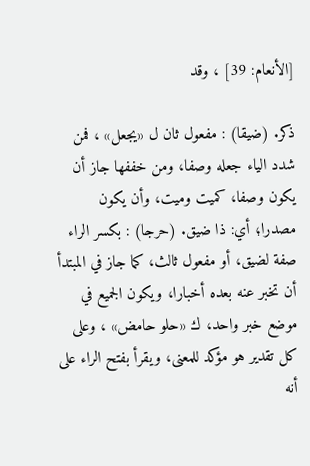[الأنعام: 39] ، وقد

ذكر. (ضيقا) : مفعول ثان ل «يجعل» ، فمن شدد الياء جعله وصفا، ومن خففها جاز أن يكون وصفا، كميت وميت، وأن يكون مصدرا؛ أي: ذا ضيق. (حرجا) : بكسر الراء صفة لضيق، أو مفعول ثالث، كما جاز في المبتدأ أن تخبر عنه بعده أخبارا، ويكون الجميع في موضع خبر واحد، ك «حلو حامض» ، وعلى كل تقدير هو مؤكد للمعنى، ويقرأ بفتح الراء على أنه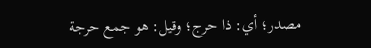مصدر؛ أي: ذا حرج؛ وقيل: هو جمع حرجة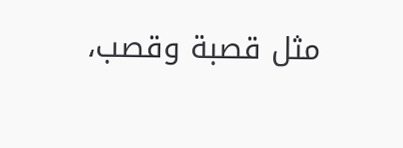مثل قصبة وقصب،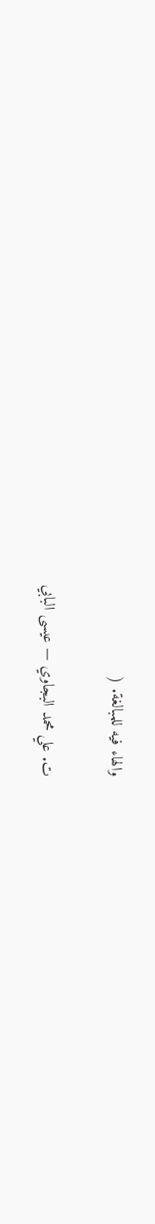والهاء فيه للمبالغة. (

ت. علي محمد البجاوي — عيسى البابي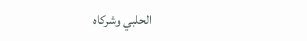الحلبي وشركاه